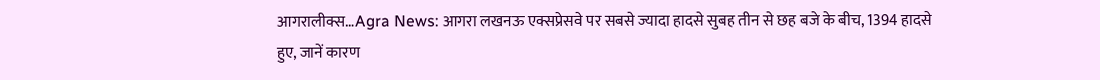आगरालीक्स…Agra News: आगरा लखनऊ एक्सप्रेसवे पर सबसे ज्यादा हादसे सुबह तीन से छह बजे के बीच, 1394 हादसे हुए, जानें कारण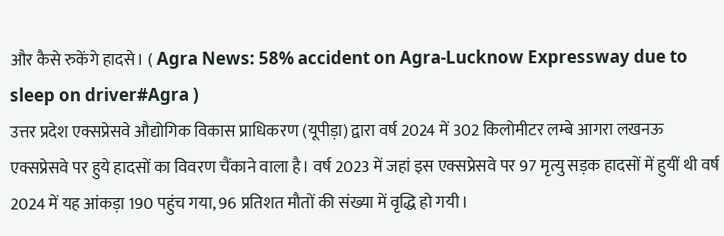और कैसे रुकेंगे हादसे। ( Agra News: 58% accident on Agra-Lucknow Expressway due to sleep on driver#Agra )
उत्तर प्रदेश एक्सप्रेसवे औद्योगिक विकास प्राधिकरण (यूपीड़ा) द्वारा वर्ष 2024 में 302 किलोमीटर लम्बे आगरा लखनऊ एक्सप्रेसवे पर हुये हादसों का विवरण चैंकाने वाला है। वर्ष 2023 में जहां इस एक्सप्रेसवे पर 97 मृत्यु सड़क हादसों में हुयीं थी वर्ष 2024 में यह आंकड़ा 190 पहुंच गया, 96 प्रतिशत मौतों की संख्या में वृद्धि हो गयी।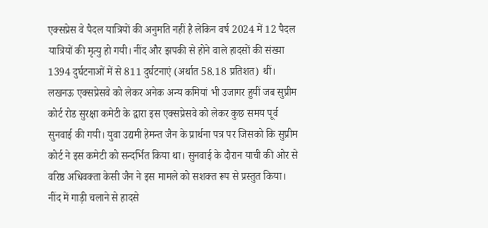एक्सप्रेस वे पैदल यात्रियों की अनुमति नहीं है लेकिन वर्ष 2024 में 12 पैदल यात्रियों की मृत्यु हो गयी। नींद और झपकी से होने वाले हादसों की संख्या 1394 दुर्घटनाओं में से 811 दुर्घटनाएं (अर्थात 58.18 प्रतिशत) थीं। लखनऊ एक्सप्रेसवे को लेकर अनेक अन्य कमियां भी उजागर हुयीं जब सुप्रीम कोर्ट रोड सुरक्षा कमेटी के द्वारा इस एक्सप्रेसवे को लेकर कुछ समय पूर्व सुनवाई की गयी। युवा उद्यमी हेमन्त जैन के प्रार्थना पत्र पर जिसको कि सुप्रीम कोर्ट ने इस कमेटी को सन्दर्भित किया था। सुनवाई के दौरान याची की ओर से वरिष्ठ अधिवक्ता केसी जैन ने इस मामले को सशक्त रूप से प्रस्तुत किया।
नींद में गाड़ी चलाने से हादसे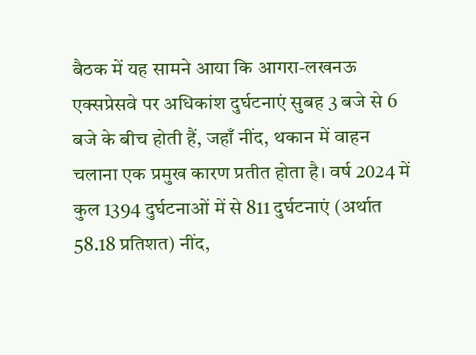बैठक में यह सामने आया कि आगरा-लखनऊ एक्सप्रेसवे पर अधिकांश दुर्घटनाएं सुबह 3 बजे से 6 बजे के बीच होती हैं, जहाँ नींद, थकान में वाहन चलाना एक प्रमुख कारण प्रतीत होता है। वर्ष 2024 में कुल 1394 दुर्घटनाओं में से 811 दुर्घटनाएं (अर्थात 58.18 प्रतिशत) नींद,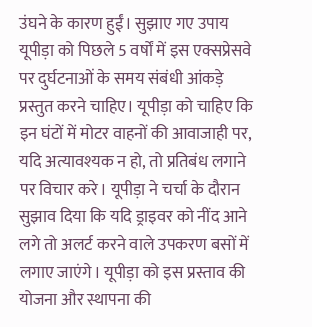उंघने के कारण हुईं। सुझाए गए उपाय यूपीड़ा को पिछले 5 वर्षों में इस एक्सप्रेसवे पर दुर्घटनाओं के समय संबंधी आंकड़े प्रस्तुत करने चाहिए। यूपीड़ा को चाहिए कि इन घंटों में मोटर वाहनों की आवाजाही पर, यदि अत्यावश्यक न हो, तो प्रतिबंध लगाने पर विचार करे। यूपीड़ा ने चर्चा के दौरान सुझाव दिया कि यदि ड्राइवर को नींद आने लगे तो अलर्ट करने वाले उपकरण बसों में लगाए जाएंगे। यूपीड़ा को इस प्रस्ताव की योजना और स्थापना की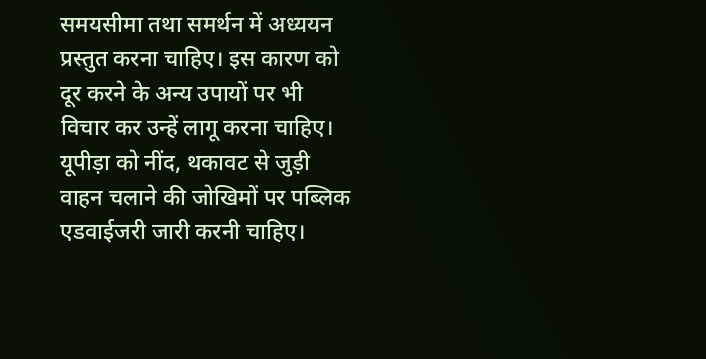समयसीमा तथा समर्थन में अध्ययन प्रस्तुत करना चाहिए। इस कारण को दूर करने के अन्य उपायों पर भी विचार कर उन्हें लागू करना चाहिए। यूपीड़ा को नींद, थकावट से जुड़ी वाहन चलाने की जोखिमों पर पब्लिक एडवाईजरी जारी करनी चाहिए।